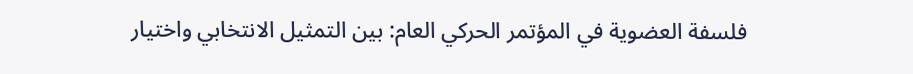فلسفة العضوية في المؤتمر الحركي العام: بين التمثيل الانتخابي واختيار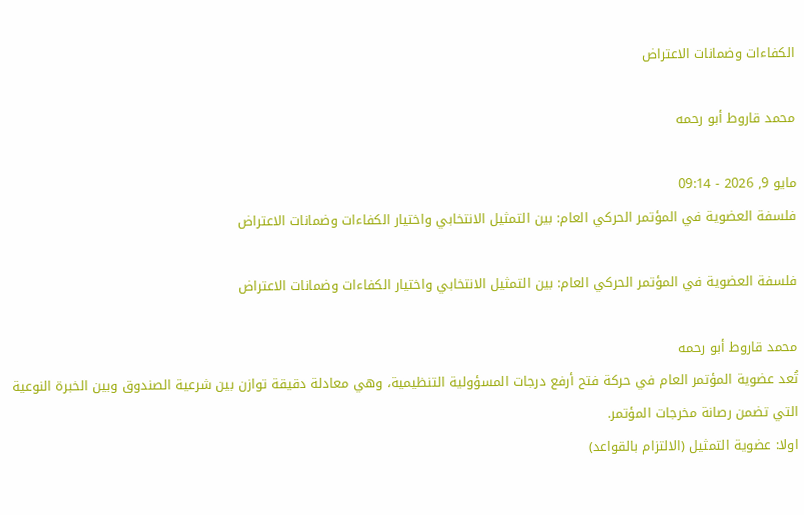الكفاءات وضمانات الاعتراض

محمد قاروط أبو رحمه

مايو 9, 2026 - 09:14
فلسفة العضوية في المؤتمر الحركي العام: بين التمثيل الانتخابي واختيار الكفاءات وضمانات الاعتراض

فلسفة العضوية في المؤتمر الحركي العام: بين التمثيل الانتخابي واختيار الكفاءات وضمانات الاعتراض

محمد قاروط أبو رحمه
تُعد عضوية المؤتمر العام في حركة فتح أرفع درجات المسؤولية التنظيمية، وهي معادلة دقيقة توازن بين شرعية الصندوق وبين الخبرة النوعية التي تضمن رصانة مخرجات المؤتمر.
اولا: عضوية التمثيل (الالتزام بالقواعد)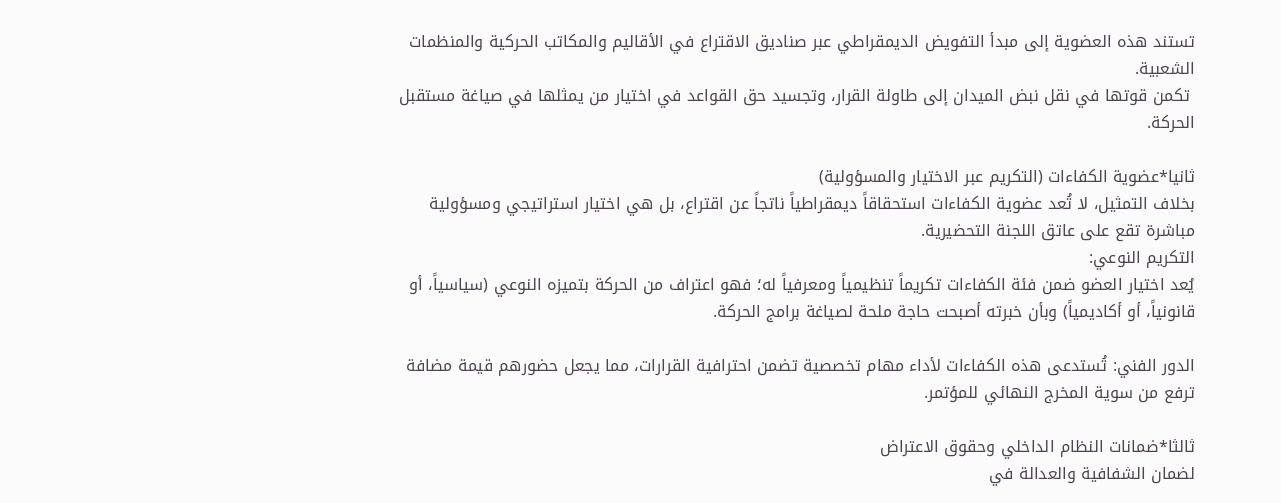تستند هذه العضوية إلى مبدأ التفويض الديمقراطي عبر صناديق الاقتراع في الأقاليم والمكاتب الحركية والمنظمات الشعبية.
 تكمن قوتها في نقل نبض الميدان إلى طاولة القرار، وتجسيد حق القواعد في اختيار من يمثلها في صياغة مستقبل الحركة.

ثانيا*عضوية الكفاءات (التكريم عبر الاختيار والمسؤولية)
بخلاف التمثيل، لا تُعد عضوية الكفاءات استحقاقاً ديمقراطياً ناتجاً عن اقتراع، بل هي اختيار استراتيجي ومسؤولية مباشرة تقع على عاتق اللجنة التحضيرية.
التكريم النوعي:
يُعد اختيار العضو ضمن فئة الكفاءات تكريماً تنظيمياً ومعرفياً له؛ فهو اعتراف من الحركة بتميزه النوعي (سياسياً، أو قانونياً، أو أكاديمياً) وبأن خبرته أصبحت حاجة ملحة لصياغة برامج الحركة.

الدور الفني: تُستدعى هذه الكفاءات لأداء مهام تخصصية تضمن احترافية القرارات، مما يجعل حضورهم قيمة مضافة ترفع من سوية المخرج النهائي للمؤتمر.

ثالثا*ضمانات النظام الداخلي وحقوق الاعتراض
لضمان الشفافية والعدالة في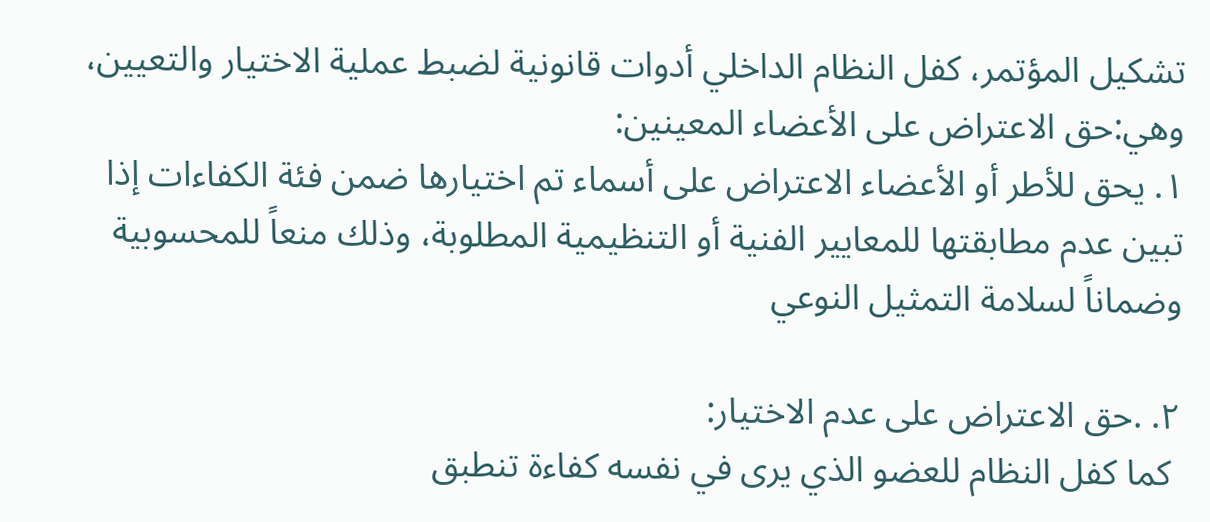تشكيل المؤتمر، كفل النظام الداخلي أدوات قانونية لضبط عملية الاختيار والتعيين، وهي:حق الاعتراض على الأعضاء المعينين:
١. يحق للأطر أو الأعضاء الاعتراض على أسماء تم اختيارها ضمن فئة الكفاءات إذا تبين عدم مطابقتها للمعايير الفنية أو التنظيمية المطلوبة، وذلك منعاً للمحسوبية وضماناً لسلامة التمثيل النوعي

٢. .حق الاعتراض على عدم الاختيار:
 كما كفل النظام للعضو الذي يرى في نفسه كفاءة تنطبق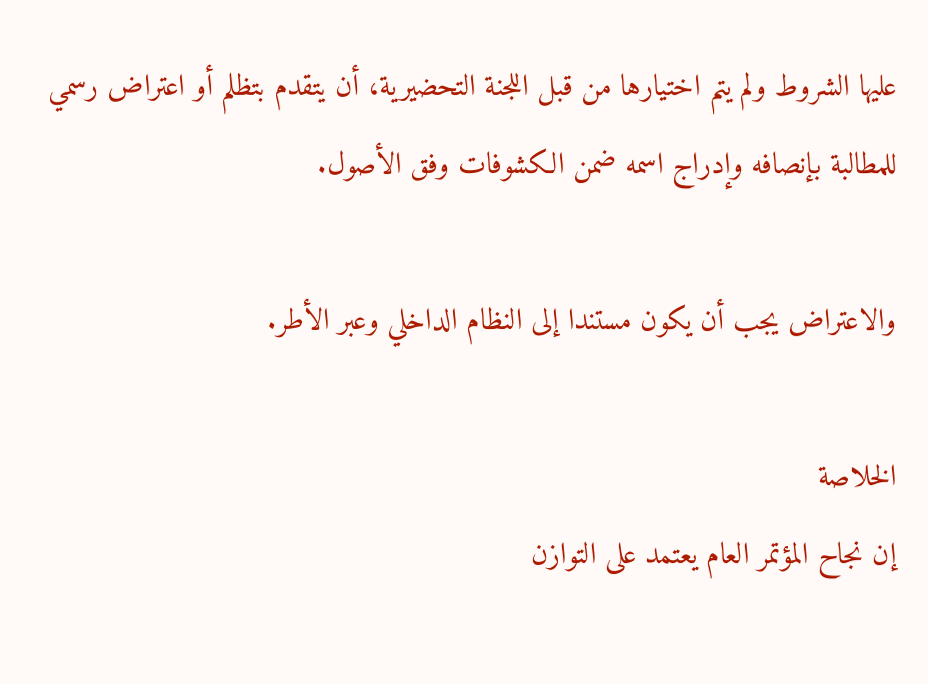عليها الشروط ولم يتم اختيارها من قبل اللجنة التحضيرية، أن يتقدم بتظلم أو اعتراض رسمي للمطالبة بإنصافه وإدراج اسمه ضمن الكشوفات وفق الأصول.

والاعتراض يجب أن يكون مستندا إلى النظام الداخلي وعبر الأطر.

الخلاصة
إن نجاح المؤتمر العام يعتمد على التوازن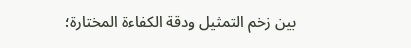بين زخم التمثيل ودقة الكفاءة المختارة؛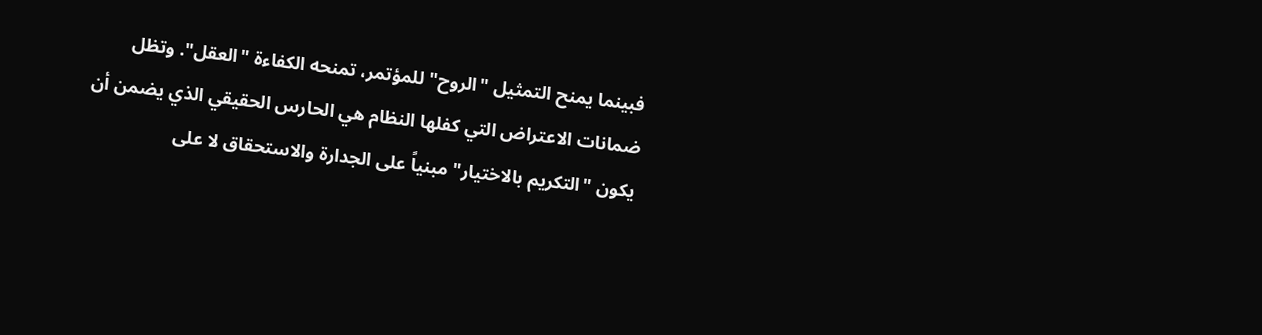فبينما يمنح التمثيل "الروح" للمؤتمر، تمنحه الكفاءة "العقل". وتظل ضمانات الاعتراض التي كفلها النظام هي الحارس الحقيقي الذي يضمن أن يكون "التكريم بالاختيار" مبنياً على الجدارة والاستحقاق لا على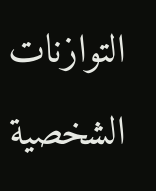التوازنات الشخصية